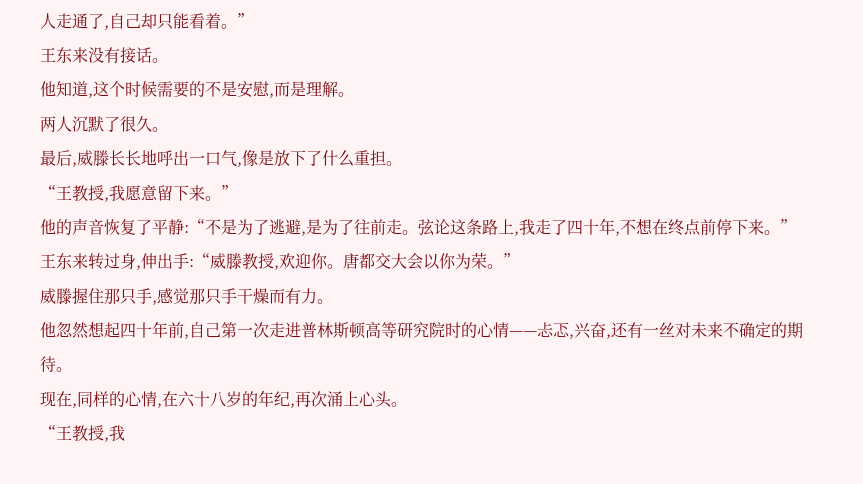人走通了,自己却只能看着。”
王东来没有接话。
他知道,这个时候需要的不是安慰,而是理解。
两人沉默了很久。
最后,威滕长长地呼出一口气,像是放下了什么重担。
“王教授,我愿意留下来。”
他的声音恢复了平静:“不是为了逃避,是为了往前走。弦论这条路上,我走了四十年,不想在终点前停下来。”
王东来转过身,伸出手:“威滕教授,欢迎你。唐都交大会以你为荣。”
威滕握住那只手,感觉那只手干燥而有力。
他忽然想起四十年前,自己第一次走进普林斯顿高等研究院时的心情——忐忑,兴奋,还有一丝对未来不确定的期待。
现在,同样的心情,在六十八岁的年纪,再次涌上心头。
“王教授,我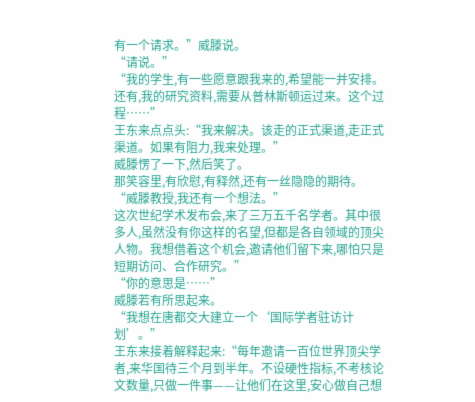有一个请求。”威滕说。
“请说。”
“我的学生,有一些愿意跟我来的,希望能一并安排。还有,我的研究资料,需要从普林斯顿运过来。这个过程……”
王东来点点头:“我来解决。该走的正式渠道,走正式渠道。如果有阻力,我来处理。”
威滕愣了一下,然后笑了。
那笑容里,有欣慰,有释然,还有一丝隐隐的期待。
“威滕教授,我还有一个想法。”
这次世纪学术发布会,来了三万五千名学者。其中很多人,虽然没有你这样的名望,但都是各自领域的顶尖人物。我想借着这个机会,邀请他们留下来,哪怕只是短期访问、合作研究。”
“你的意思是……”
威滕若有所思起来。
“我想在唐都交大建立一个‘国际学者驻访计划’。”
王东来接着解释起来:“每年邀请一百位世界顶尖学者,来华国待三个月到半年。不设硬性指标,不考核论文数量,只做一件事——让他们在这里,安心做自己想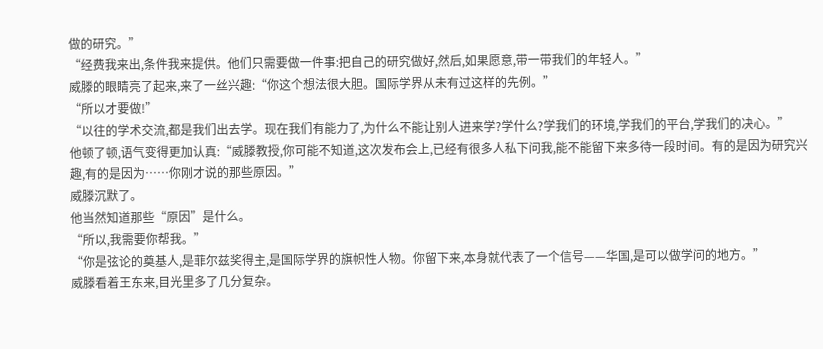做的研究。”
“经费我来出,条件我来提供。他们只需要做一件事:把自己的研究做好,然后,如果愿意,带一带我们的年轻人。”
威滕的眼睛亮了起来,来了一丝兴趣:“你这个想法很大胆。国际学界从未有过这样的先例。”
“所以才要做!”
“以往的学术交流,都是我们出去学。现在我们有能力了,为什么不能让别人进来学?学什么?学我们的环境,学我们的平台,学我们的决心。”
他顿了顿,语气变得更加认真:“威滕教授,你可能不知道,这次发布会上,已经有很多人私下问我,能不能留下来多待一段时间。有的是因为研究兴趣,有的是因为……你刚才说的那些原因。”
威滕沉默了。
他当然知道那些“原因”是什么。
“所以,我需要你帮我。”
“你是弦论的奠基人,是菲尔兹奖得主,是国际学界的旗帜性人物。你留下来,本身就代表了一个信号——华国,是可以做学问的地方。”
威滕看着王东来,目光里多了几分复杂。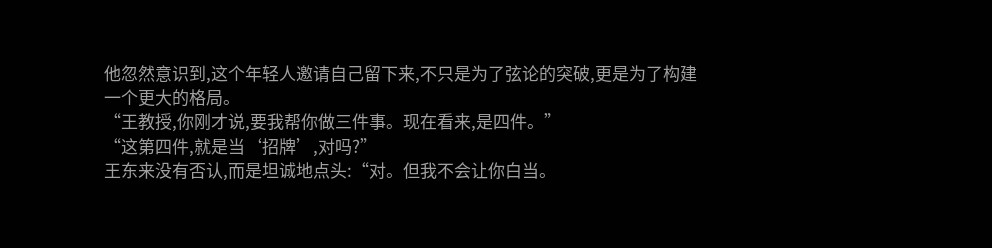他忽然意识到,这个年轻人邀请自己留下来,不只是为了弦论的突破,更是为了构建一个更大的格局。
“王教授,你刚才说,要我帮你做三件事。现在看来,是四件。”
“这第四件,就是当‘招牌’,对吗?”
王东来没有否认,而是坦诚地点头:“对。但我不会让你白当。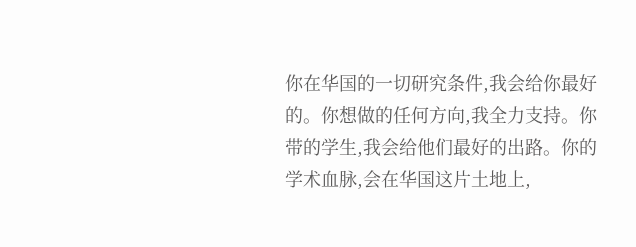你在华国的一切研究条件,我会给你最好的。你想做的任何方向,我全力支持。你带的学生,我会给他们最好的出路。你的学术血脉,会在华国这片土地上,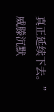真正延续下去。”
威滕沉默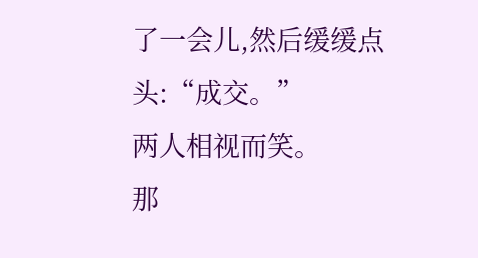了一会儿,然后缓缓点头:“成交。”
两人相视而笑。
那